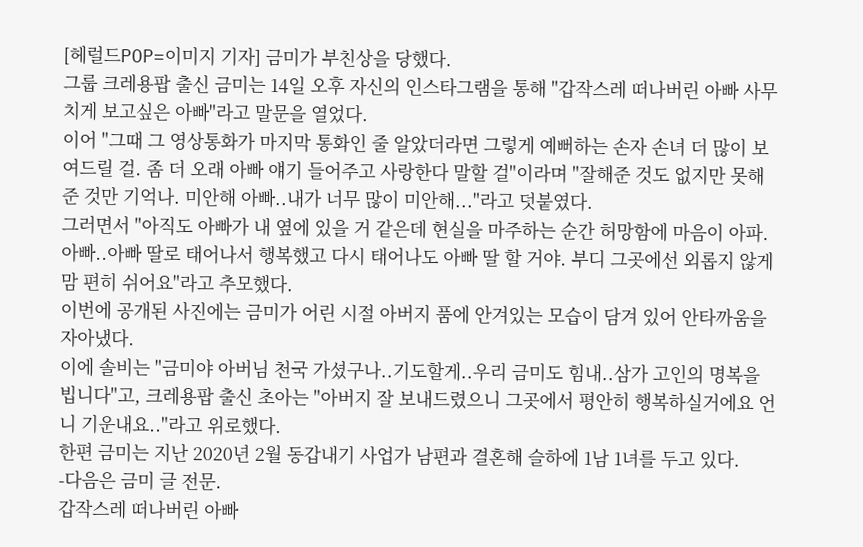[헤럴드POP=이미지 기자] 금미가 부친상을 당했다.
그룹 크레용팝 출신 금미는 14일 오후 자신의 인스타그램을 통해 "갑작스레 떠나버린 아빠 사무치게 보고싶은 아빠"라고 말문을 열었다.
이어 "그때 그 영상통화가 마지막 통화인 줄 알았더라면 그렇게 예뻐하는 손자 손녀 더 많이 보여드릴 걸. 좀 더 오래 아빠 얘기 들어주고 사랑한다 말할 걸"이라며 "잘해준 것도 없지만 못해준 것만 기억나. 미안해 아빠..내가 너무 많이 미안해..."라고 덧붙였다.
그러면서 "아직도 아빠가 내 옆에 있을 거 같은데 현실을 마주하는 순간 허망함에 마음이 아파. 아빠..아빠 딸로 태어나서 행복했고 다시 태어나도 아빠 딸 할 거야. 부디 그곳에선 외롭지 않게 맘 편히 쉬어요"라고 추모했다.
이번에 공개된 사진에는 금미가 어린 시절 아버지 품에 안겨있는 모습이 담겨 있어 안타까움을 자아냈다.
이에 솔비는 "금미야 아버님 천국 가셨구나..기도할게..우리 금미도 힘내..삼가 고인의 명복을 빕니다"고, 크레용팝 출신 초아는 "아버지 잘 보내드렸으니 그곳에서 평안히 행복하실거에요 언니 기운내요.."라고 위로했다.
한편 금미는 지난 2020년 2월 동갑내기 사업가 남편과 결혼해 슬하에 1남 1녀를 두고 있다.
-다음은 금미 글 전문.
갑작스레 떠나버린 아빠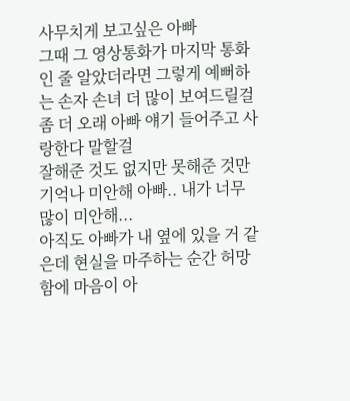사무치게 보고싶은 아빠
그때 그 영상통화가 마지막 통화인 줄 알았더라면 그렇게 예뻐하는 손자 손녀 더 많이 보여드릴걸 좀 더 오래 아빠 얘기 들어주고 사랑한다 말할걸
잘해준 것도 없지만 못해준 것만 기억나 미안해 아빠.. 내가 너무 많이 미안해...
아직도 아빠가 내 옆에 있을 거 같은데 현실을 마주하는 순간 허망함에 마음이 아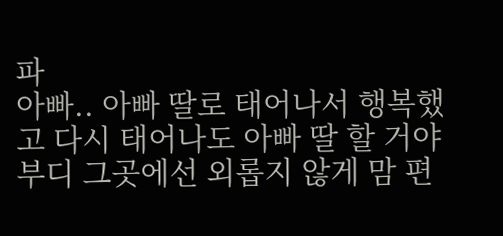파
아빠.. 아빠 딸로 태어나서 행복했고 다시 태어나도 아빠 딸 할 거야
부디 그곳에선 외롭지 않게 맘 편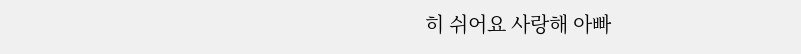히 쉬어요 사랑해 아빠